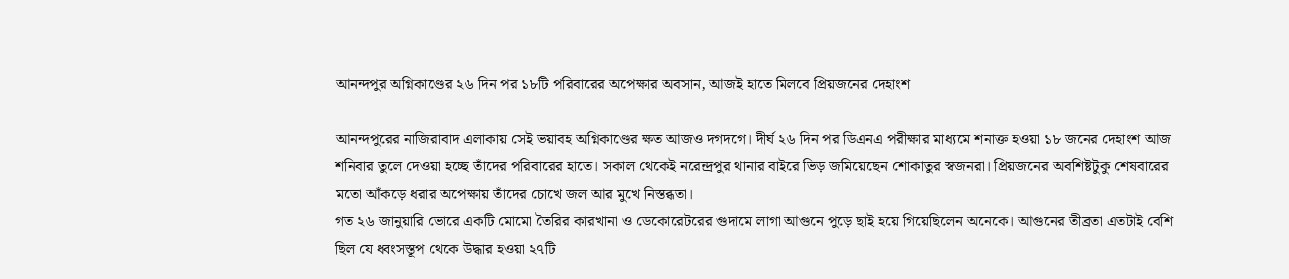আনন্দপুর অগ্নিকাণ্ডের ২৬ দিন পর ১৮টি পরিবারের অপেক্ষার অবসান, আজই হাতে মিলবে প্রিয়জনের দেহাংশ

আনন্দপুরের নাজিরাবাদ এলাকায় সেই ভয়াবহ অগ্নিকাণ্ডের ক্ষত আজও দগদগে। দীর্ঘ ২৬ দিন পর ডিএনএ পরীক্ষার মাধ্যমে শনাক্ত হওয়া ১৮ জনের দেহাংশ আজ শনিবার তুলে দেওয়া হচ্ছে তাঁদের পরিবারের হাতে। সকাল থেকেই নরেন্দ্রপুর থানার বাইরে ভিড় জমিয়েছেন শোকাতুর স্বজনরা। প্রিয়জনের অবশিষ্টটুকু শেষবারের মতো আঁকড়ে ধরার অপেক্ষায় তাঁদের চোখে জল আর মুখে নিস্তব্ধতা।
গত ২৬ জানুয়ারি ভোরে একটি মোমো তৈরির কারখানা ও ডেকোরেটরের গুদামে লাগা আগুনে পুড়ে ছাই হয়ে গিয়েছিলেন অনেকে। আগুনের তীব্রতা এতটাই বেশি ছিল যে ধ্বংসস্তূপ থেকে উদ্ধার হওয়া ২৭টি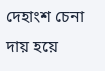দেহাংশ চেনা দায় হয়ে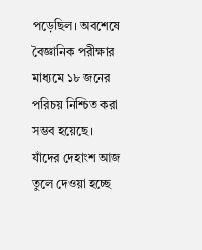পড়েছিল। অবশেষে বৈজ্ঞানিক পরীক্ষার মাধ্যমে ১৮ জনের পরিচয় নিশ্চিত করা সম্ভব হয়েছে।
যাঁদের দেহাংশ আজ তুলে দেওয়া হচ্ছে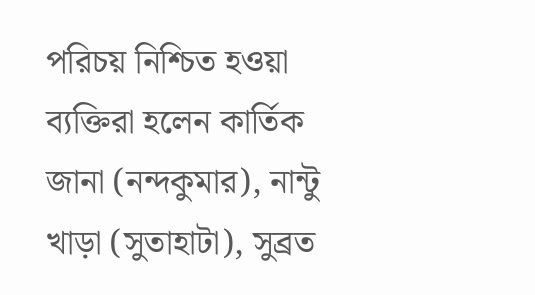পরিচয় নিশ্চিত হওয়া ব্যক্তিরা হলেন কার্তিক জানা (নন্দকুমার), নান্টু খাড়া (সুতাহাটা), সুব্রত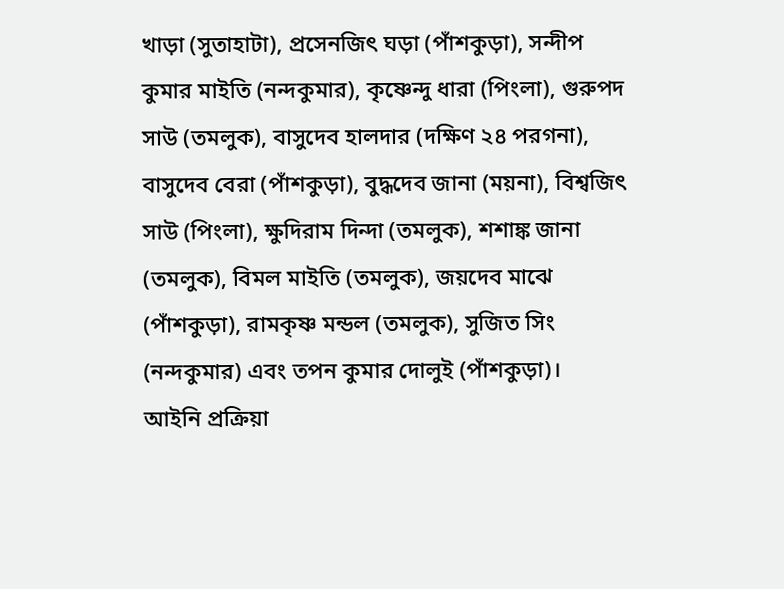খাড়া (সুতাহাটা), প্রসেনজিৎ ঘড়া (পাঁশকুড়া), সন্দীপ কুমার মাইতি (নন্দকুমার), কৃষ্ণেন্দু ধারা (পিংলা), গুরুপদ সাউ (তমলুক), বাসুদেব হালদার (দক্ষিণ ২৪ পরগনা), বাসুদেব বেরা (পাঁশকুড়া), বুদ্ধদেব জানা (ময়না), বিশ্বজিৎ সাউ (পিংলা), ক্ষুদিরাম দিন্দা (তমলুক), শশাঙ্ক জানা (তমলুক), বিমল মাইতি (তমলুক), জয়দেব মাঝে (পাঁশকুড়া), রামকৃষ্ণ মন্ডল (তমলুক), সুজিত সিং (নন্দকুমার) এবং তপন কুমার দোলুই (পাঁশকুড়া)।
আইনি প্রক্রিয়া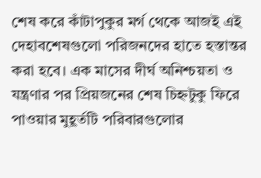শেষ করে কাঁটাপুকুর মর্গ থেকে আজই এই দেহাবশেষগুলো পরিজনদের হাতে হস্তান্তর করা হবে। এক মাসের দীর্ঘ অনিশ্চয়তা ও যন্ত্রণার পর প্রিয়জনের শেষ চিহ্নটুকু ফিরে পাওয়ার মুহূর্তটি পরিবারগুলোর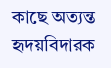কাছে অত্যন্ত হৃদয়বিদারক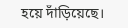হয়ে দাঁড়িয়েছে।